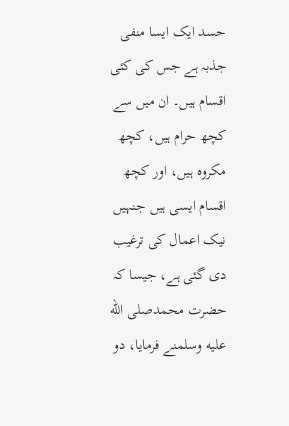حسد ایک ایسا منفی جذبہ ہے جس کی کئی اقسام ہیں۔ ان میں سے کچھ حرام ہیں، کچھ مکروہ ہیں، اور کچھ اقسام ایسی ہیں جنہیں نیک اعمال کی ترغیب دی گئی ہے، جیسا کہ حضرت محمدصلى الله عليه وسلمنے فرمایا، دو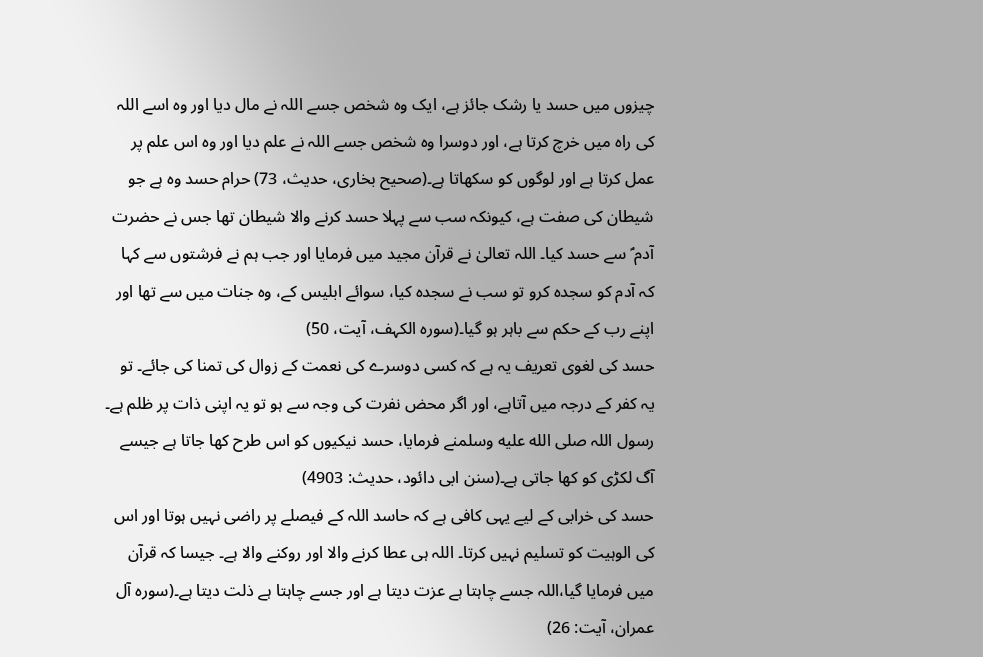چیزوں میں حسد یا رشک جائز ہے، ایک وہ شخص جسے اللہ نے مال دیا اور وہ اسے اللہ کی راہ میں خرچ کرتا ہے، اور دوسرا وہ شخص جسے اللہ نے علم دیا اور وہ اس علم پر عمل کرتا ہے اور لوگوں کو سکھاتا ہے۔(صحیح بخاری، حدیث، 73) حرام حسد وہ ہے جو شیطان کی صفت ہے، کیونکہ سب سے پہلا حسد کرنے والا شیطان تھا جس نے حضرت آدم ؑ سے حسد کیا۔ اللہ تعالیٰ نے قرآن مجید میں فرمایا اور جب ہم نے فرشتوں سے کہا کہ آدم کو سجدہ کرو تو سب نے سجدہ کیا، سوائے ابلیس کے، وہ جنات میں سے تھا اور اپنے رب کے حکم سے باہر ہو گیا۔(سورہ الکہف، آیت، 50)
حسد کی لغوی تعریف یہ ہے کہ کسی دوسرے کی نعمت کے زوال کی تمنا کی جائے۔ تو یہ کفر کے درجہ میں آتاہے، اور اگر محض نفرت کی وجہ سے ہو تو یہ اپنی ذات پر ظلم ہے۔ رسول اللہ صلى الله عليه وسلمنے فرمایا، حسد نیکیوں کو اس طرح کھا جاتا ہے جیسے آگ لکڑی کو کھا جاتی ہے۔(سنن ابی دائود، حدیث: 4903)
حسد کی خرابی کے لیے یہی کافی ہے کہ حاسد اللہ کے فیصلے پر راضی نہیں ہوتا اور اس کی الوہیت کو تسلیم نہیں کرتا۔ اللہ ہی عطا کرنے والا اور روکنے والا ہے۔ جیسا کہ قرآن میں فرمایا گیا،اللہ جسے چاہتا ہے عزت دیتا ہے اور جسے چاہتا ہے ذلت دیتا ہے۔(سورہ آل عمران، آیت: 26)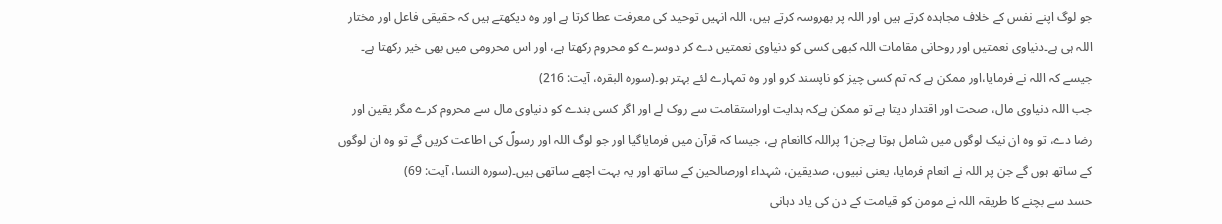جو لوگ اپنے نفس کے خلاف مجاہدہ کرتے ہیں اور اللہ پر بھروسہ کرتے ہیں، اللہ انہیں توحید کی معرفت عطا کرتا ہے اور وہ دیکھتے ہیں کہ حقیقی فاعل اور مختار اللہ ہی ہے۔دنیاوی نعمتیں اور روحانی مقامات اللہ کبھی کسی کو دنیاوی نعمتیں دے کر دوسرے کو محروم رکھتا ہے، اور اس محرومی میں بھی خیر رکھتا ہے۔ جیسے کہ اللہ نے فرمایا،اور ممکن ہے کہ تم کسی چیز کو ناپسند کرو اور وہ تمہارے لئے بہتر ہو۔(سورہ البقرہ، آیت: 216)
جب اللہ دنیاوی مال، صحت اور اقتدار دیتا ہے تو ممکن ہےکہ ہدایت اوراستقامت سے روک لے اور اگر کسی بندے کو دنیاوی مال سے محروم کرے مگر یقین اور رضا دے، تو وہ ان نیک لوگوں میں شامل ہوتا ہےجن1 پراللہ کاانعام ہے، جیسا کہ قرآن میں فرمایاگیا اور جو لوگ اللہ اور رسولؐ کی اطاعت کریں گے تو وہ ان لوگوں کے ساتھ ہوں گے جن پر اللہ نے انعام فرمایا، یعنی نبیوں، صدیقین، شہداء اورصالحین کے ساتھ اور یہ بہت اچھے ساتھی ہیں۔(سورہ النسا، آیت: 69)
حسد سے بچنے کا طریقہ اللہ نے مومن کو قیامت کے دن کی یاد دہانی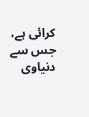کرائی ہے، جس سے دنیاوی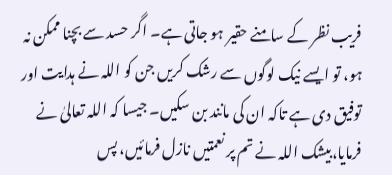فریب نظر کے سامنے حقیر ہو جاتی ہے۔ اگر حسد سے بچنا ممکن نہ ہو، تو ایسے نیک لوگوں سے رشک کریں جن کو اللہ نے ہدایت اور توفیق دی ہے تاکہ ان کی مانند بن سکیں۔ جیسا کہ اللہ تعالیٰ نے فرمایا،بیشک اللہ نے تم پر نعمتیں نازل فرمائیں، پس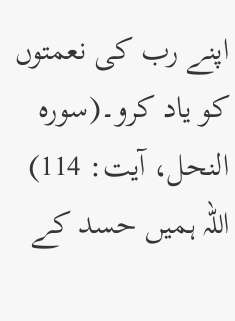اپنے رب کی نعمتوں کو یاد کرو۔(سورہ النحل، آیت: 114) اللہ ہمیں حسد کے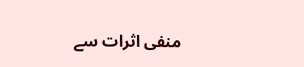منفی اثرات سے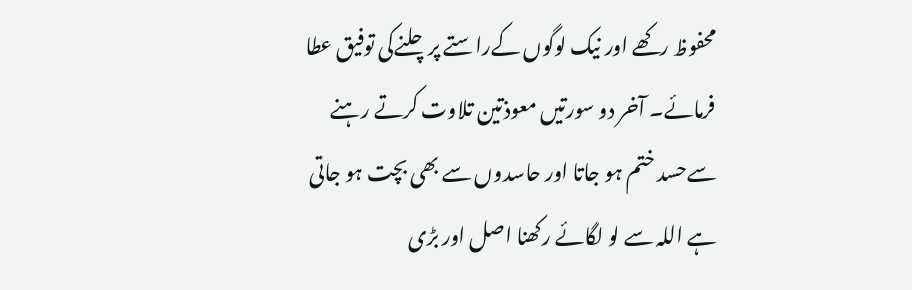محفوظ رکھے اور نیک لوگوں کےراستے پرچلنےکی توفیق عطا فرمائے۔ آخر دو سورتیں معوذتین تلاوت کرتے رہنے سےحسد ختم ہو جاتا اور حاسدوں سے بھی بچت ہو جاتی ہے اللہ سے لو لگائے رکھنا اصل اور بڑی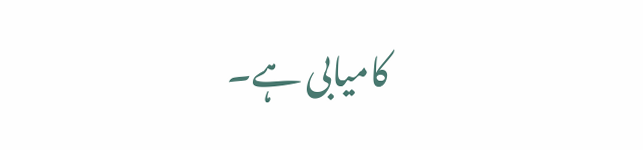کامیابی ہے۔